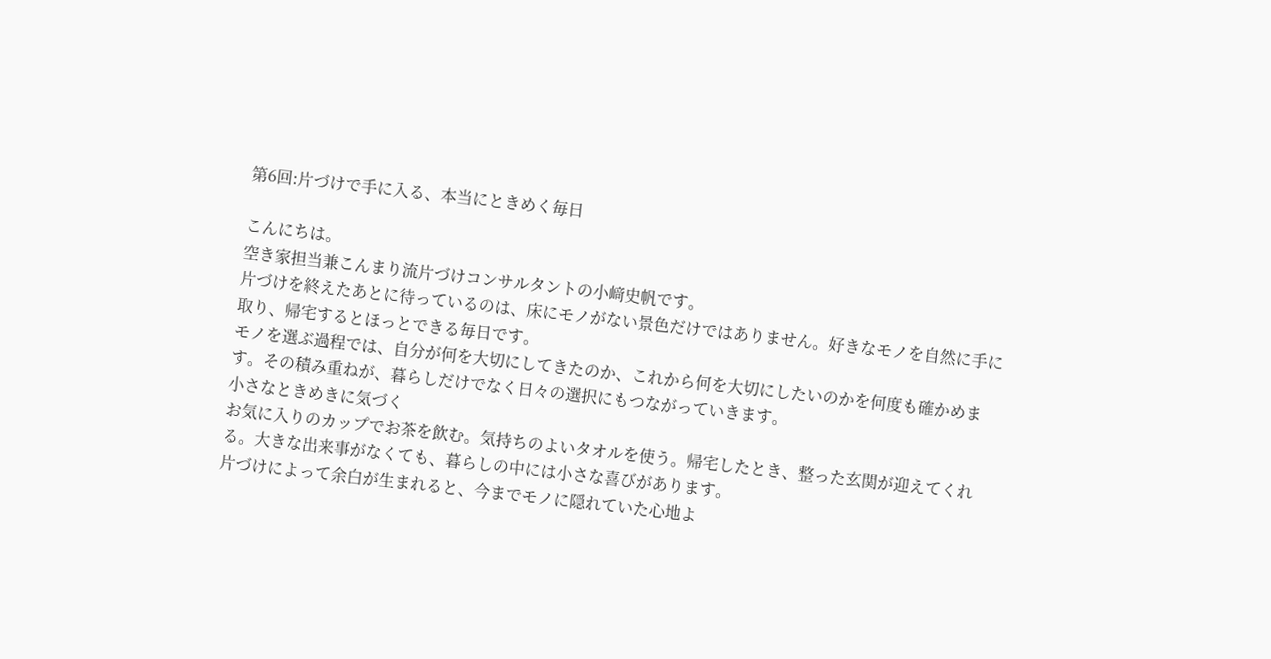第6回:片づけで手に入る、本当にときめく毎日

こんにちは。
空き家担当兼こんまり流片づけコンサルタントの小﨑史帆です。
片づけを終えたあとに待っているのは、床にモノがない景色だけではありません。好きなモノを自然に手に取り、帰宅するとほっとできる毎日です。
モノを選ぶ過程では、自分が何を大切にしてきたのか、これから何を大切にしたいのかを何度も確かめます。その積み重ねが、暮らしだけでなく日々の選択にもつながっていきます。
小さなときめきに気づく
お気に入りのカップでお茶を飲む。気持ちのよいタオルを使う。帰宅したとき、整った玄関が迎えてくれる。大きな出来事がなくても、暮らしの中には小さな喜びがあります。
片づけによって余白が生まれると、今までモノに隠れていた心地よ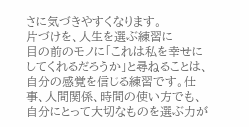さに気づきやすくなります。
片づけを、人生を選ぶ練習に
目の前のモノに「これは私を幸せにしてくれるだろうか」と尋ねることは、自分の感覚を信じる練習です。仕事、人間関係、時間の使い方でも、自分にとって大切なものを選ぶ力が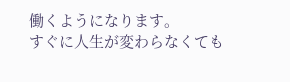働くようになります。
すぐに人生が変わらなくても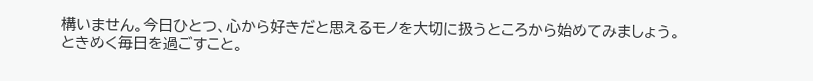構いません。今日ひとつ、心から好きだと思えるモノを大切に扱うところから始めてみましょう。
ときめく毎日を過ごすこと。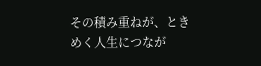その積み重ねが、ときめく人生につなが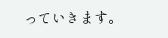っていきます。